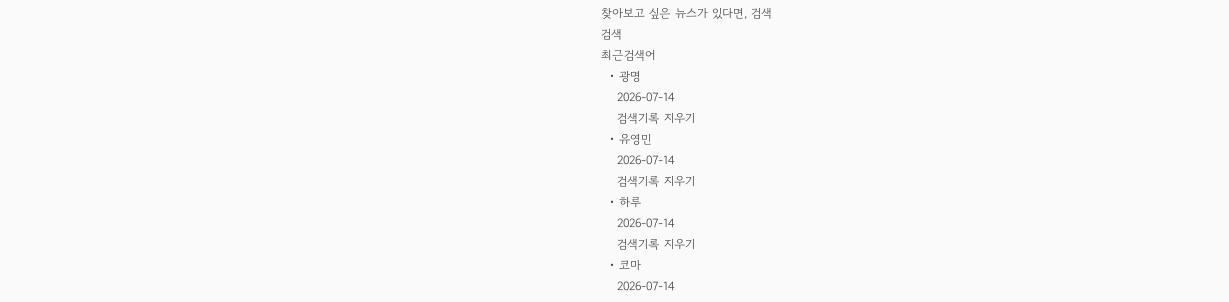찾아보고 싶은 뉴스가 있다면, 검색
검색
최근검색어
  • 광명
    2026-07-14
    검색기록 지우기
  • 유영민
    2026-07-14
    검색기록 지우기
  • 하루
    2026-07-14
    검색기록 지우기
  • 코마
    2026-07-14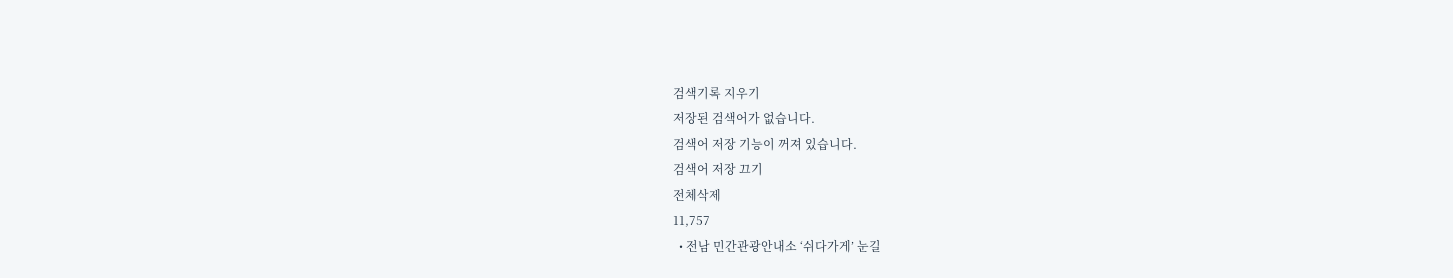검색기록 지우기
저장된 검색어가 없습니다.
검색어 저장 기능이 꺼져 있습니다.
검색어 저장 끄기
전체삭제
11,757
  • 전남 민간관광안내소 ‘쉬다가게’ 눈길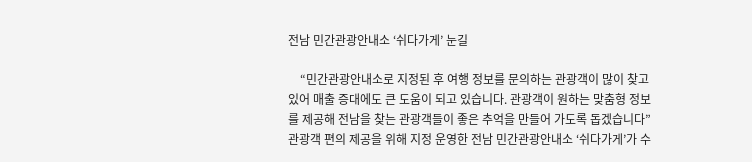전남 민간관광안내소 ‘쉬다가게’ 눈길

    “민간관광안내소로 지정된 후 여행 정보를 문의하는 관광객이 많이 찾고 있어 매출 증대에도 큰 도움이 되고 있습니다. 관광객이 원하는 맞춤형 정보를 제공해 전남을 찾는 관광객들이 좋은 추억을 만들어 가도록 돕겠습니다” 관광객 편의 제공을 위해 지정 운영한 전남 민간관광안내소 ‘쉬다가게’가 수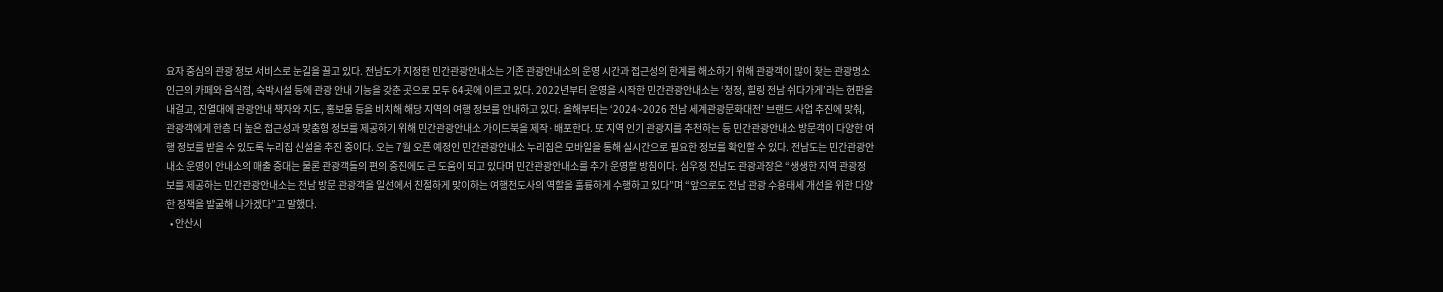요자 중심의 관광 정보 서비스로 눈길을 끌고 있다. 전남도가 지정한 민간관광안내소는 기존 관광안내소의 운영 시간과 접근성의 한계를 해소하기 위해 관광객이 많이 찾는 관광명소 인근의 카페와 음식점, 숙박시설 등에 관광 안내 기능을 갖춘 곳으로 모두 64곳에 이르고 있다. 2022년부터 운영을 시작한 민간관광안내소는 ‘청정, 힐링 전남 쉬다가게’라는 현판을 내걸고, 진열대에 관광안내 책자와 지도, 홍보물 등을 비치해 해당 지역의 여행 정보를 안내하고 있다. 올해부터는 ‘2024~2026 전남 세계관광문화대전’ 브랜드 사업 추진에 맞춰, 관광객에게 한층 더 높은 접근성과 맞춤형 정보를 제공하기 위해 민간관광안내소 가이드북을 제작·배포한다. 또 지역 인기 관광지를 추천하는 등 민간관광안내소 방문객이 다양한 여행 정보를 받을 수 있도록 누리집 신설을 추진 중이다. 오는 7월 오픈 예정인 민간관광안내소 누리집은 모바일을 통해 실시간으로 필요한 정보를 확인할 수 있다. 전남도는 민간관광안내소 운영이 안내소의 매출 증대는 물론 관광객들의 편의 증진에도 큰 도움이 되고 있다며 민간관광안내소를 추가 운영할 방침이다. 심우정 전남도 관광과장은 “생생한 지역 관광정보를 제공하는 민간관광안내소는 전남 방문 관광객을 일선에서 친절하게 맞이하는 여행전도사의 역할을 훌륭하게 수행하고 있다”며 “앞으로도 전남 관광 수용태세 개선을 위한 다양한 정책을 발굴해 나가겠다”고 말했다.
  • 안산시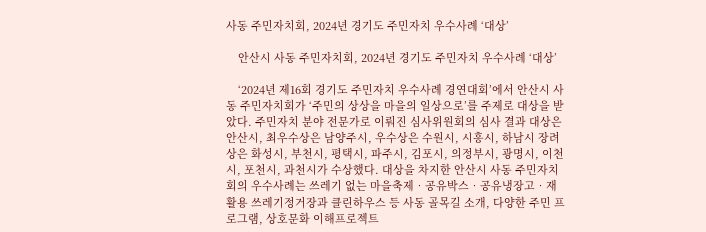사동 주민자치회, 2024년 경기도 주민자치 우수사례 ‘대상’

    안산시 사동 주민자치회, 2024년 경기도 주민자치 우수사례 ‘대상’

    ‘2024년 제16회 경기도 주민자치 우수사례 경연대회’에서 안산시 사동 주민자치회가 ‘주민의 상상을 마을의 일상으로’를 주제로 대상을 받았다. 주민자치 분야 전문가로 이뤄진 심사위원회의 심사 결과 대상은 안산시, 최우수상은 남양주시, 우수상은 수원시, 시흥시, 하남시 장려상은 화성시, 부천시, 평택시, 파주시, 김포시, 의정부시, 광명시, 이천시, 포천시, 과천시가 수상했다. 대상을 차지한 안산시 사동 주민자치회의 우수사례는 쓰레기 없는 마을축제‧공유박스‧공유냉장고‧재활용 쓰레기정거장과 클린하우스 등 사동 골목길 소개, 다양한 주민 프로그램, 상호문화 이해프로젝트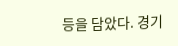등을 담았다. 경기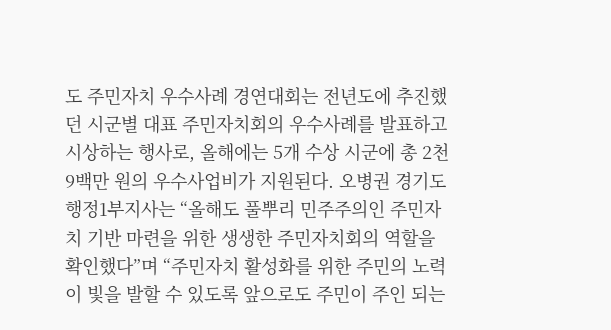도 주민자치 우수사례 경연대회는 전년도에 추진했던 시군별 대표 주민자치회의 우수사례를 발표하고 시상하는 행사로, 올해에는 5개 수상 시군에 총 2천 9백만 원의 우수사업비가 지원된다. 오병권 경기도 행정1부지사는 “올해도 풀뿌리 민주주의인 주민자치 기반 마련을 위한 생생한 주민자치회의 역할을 확인했다”며 “주민자치 활성화를 위한 주민의 노력이 빛을 발할 수 있도록 앞으로도 주민이 주인 되는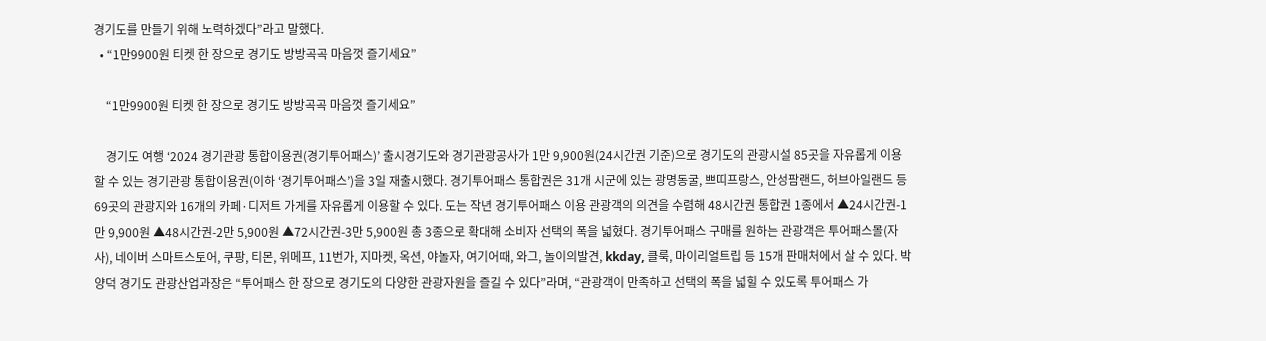경기도를 만들기 위해 노력하겠다”라고 말했다.
  • “1만9900원 티켓 한 장으로 경기도 방방곡곡 마음껏 즐기세요”

    “1만9900원 티켓 한 장으로 경기도 방방곡곡 마음껏 즐기세요”

    경기도 여행 ‘2024 경기관광 통합이용권(경기투어패스)’ 출시경기도와 경기관광공사가 1만 9,900원(24시간권 기준)으로 경기도의 관광시설 85곳을 자유롭게 이용할 수 있는 경기관광 통합이용권(이하 ‘경기투어패스’)을 3일 재출시했다. 경기투어패스 통합권은 31개 시군에 있는 광명동굴, 쁘띠프랑스, 안성팜랜드, 허브아일랜드 등 69곳의 관광지와 16개의 카페·디저트 가게를 자유롭게 이용할 수 있다. 도는 작년 경기투어패스 이용 관광객의 의견을 수렴해 48시간권 통합권 1종에서 ▲24시간권-1만 9,900원 ▲48시간권-2만 5,900원 ▲72시간권-3만 5,900원 총 3종으로 확대해 소비자 선택의 폭을 넓혔다. 경기투어패스 구매를 원하는 관광객은 투어패스몰(자사), 네이버 스마트스토어, 쿠팡, 티몬, 위메프, 11번가, 지마켓, 옥션, 야놀자, 여기어때, 와그, 놀이의발견, kkday, 클룩, 마이리얼트립 등 15개 판매처에서 살 수 있다. 박양덕 경기도 관광산업과장은 “투어패스 한 장으로 경기도의 다양한 관광자원을 즐길 수 있다”라며, “관광객이 만족하고 선택의 폭을 넓힐 수 있도록 투어패스 가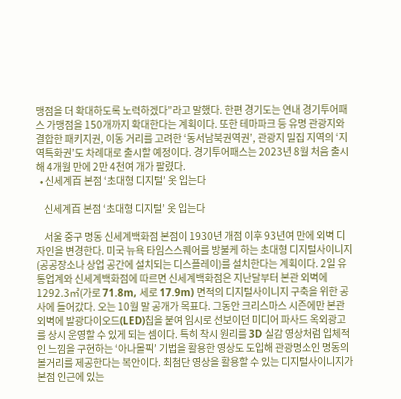맹점을 더 확대하도록 노력하겠다”라고 말했다. 한편 경기도는 연내 경기투어패스 가맹점을 150개까지 확대한다는 계획이다. 또한 테마파크 등 유명 관광지와 결합한 패키지권, 이동 거리를 고려한 ‘동서남북권역권’, 관광지 밀집 지역의 ‘지역특화권’도 차례대로 출시할 예정이다. 경기투어패스는 2023년 8월 처음 출시해 4개월 만에 2만 4천여 개가 팔렸다.
  • 신세계百 본점 ‘초대형 디지털’ 옷 입는다

    신세계百 본점 ‘초대형 디지털’ 옷 입는다

    서울 중구 명동 신세계백화점 본점이 1930년 개점 이후 93년여 만에 외벽 디자인을 변경한다. 미국 뉴욕 타임스스퀘어를 방불케 하는 초대형 디지털사이니지(공공장소나 상업 공간에 설치되는 디스플레이)를 설치한다는 계획이다. 2일 유통업계와 신세계백화점에 따르면 신세계백화점은 지난달부터 본관 외벽에 1292.3㎡(가로 71.8m, 세로 17.9m) 면적의 디지털사이니지 구축을 위한 공사에 들어갔다. 오는 10월 말 공개가 목표다. 그동안 크리스마스 시즌에만 본관 외벽에 발광다이오드(LED)칩을 붙여 임시로 선보이던 미디어 파사드 옥외광고를 상시 운영할 수 있게 되는 셈이다. 특히 착시 원리를 3D 실감 영상처럼 입체적인 느낌을 구현하는 ‘아나몰픽’ 기법을 활용한 영상도 도입해 관광명소인 명동의 볼거리를 제공한다는 복안이다. 최첨단 영상을 활용할 수 있는 디지털사이니지가 본점 인근에 있는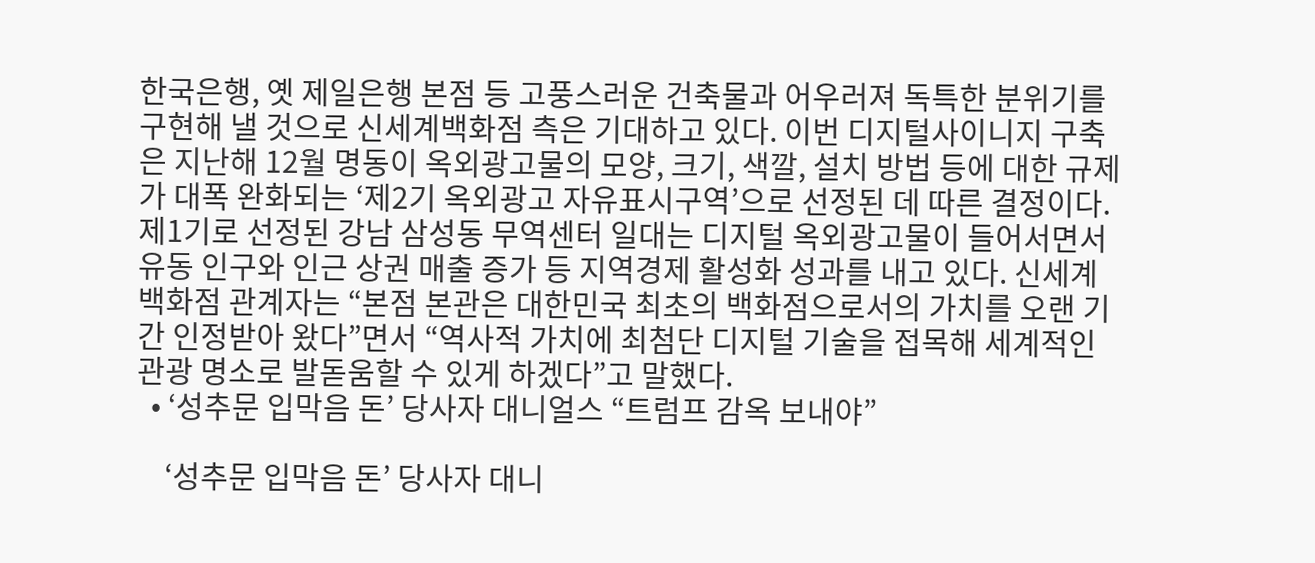한국은행, 옛 제일은행 본점 등 고풍스러운 건축물과 어우러져 독특한 분위기를 구현해 낼 것으로 신세계백화점 측은 기대하고 있다. 이번 디지털사이니지 구축은 지난해 12월 명동이 옥외광고물의 모양, 크기, 색깔, 설치 방법 등에 대한 규제가 대폭 완화되는 ‘제2기 옥외광고 자유표시구역’으로 선정된 데 따른 결정이다. 제1기로 선정된 강남 삼성동 무역센터 일대는 디지털 옥외광고물이 들어서면서 유동 인구와 인근 상권 매출 증가 등 지역경제 활성화 성과를 내고 있다. 신세계백화점 관계자는 “본점 본관은 대한민국 최초의 백화점으로서의 가치를 오랜 기간 인정받아 왔다”면서 “역사적 가치에 최첨단 디지털 기술을 접목해 세계적인 관광 명소로 발돋움할 수 있게 하겠다”고 말했다.
  • ‘성추문 입막음 돈’ 당사자 대니얼스 “트럼프 감옥 보내야”

    ‘성추문 입막음 돈’ 당사자 대니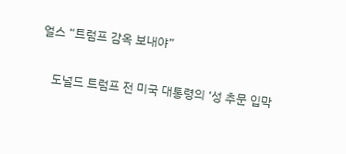얼스 “트럼프 감옥 보내야”

    도널드 트럼프 전 미국 대통령의 ‘성 추문 입막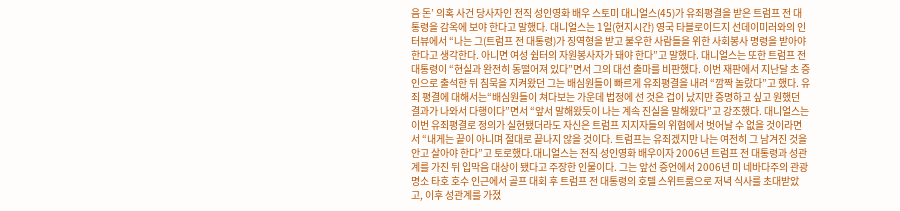음 돈’ 의혹 사건 당사자인 전직 성인영화 배우 스토미 대니얼스(45)가 유죄평결을 받은 트럼프 전 대통령을 감옥에 보야 한다고 말했다. 대니얼스는 1일(현지시간) 영국 타블로이드지 선데이미러와의 인터뷰에서 “나는 그(트럼프 전 대통령)가 징역형을 받고 불우한 사람들을 위한 사회봉사 명령을 받아야 한다고 생각한다. 아니면 여성 쉼터의 자원봉사자가 돼야 한다”고 말했다. 대니얼스는 또한 트럼프 전 대통령이 “현실과 완전히 동떨어져 있다”면서 그의 대선 출마를 비판했다. 이번 재판에서 지난달 초 증인으로 출석한 뒤 침묵을 지켜왔던 그는 배심원들이 빠르게 유죄평결을 내려 “깜짝 놀랐다”고 했다. 유죄 평결에 대해서는“배심원들이 쳐다보는 가운데 법정에 선 것은 겁이 났지만 증명하고 싶고 원했던 결과가 나와서 다행이다”면서 “앞서 말해왔듯이 나는 계속 진실을 말해왔다”고 강조했다. 대니얼스는 이번 유죄평결로 정의가 실현됐더라도 자신은 트럼프 지지자들의 위협에서 벗어날 수 없을 것이라면서 “내게는 끝이 아니며 절대로 끝나지 않을 것이다. 트럼프는 유죄겠지만 나는 여전히 그 남겨진 것을 안고 살아야 한다”고 토로했다.대니얼스는 전직 성인영화 배우이자 2006년 트럼프 전 대통령과 성관계를 가진 뒤 입막음 대상이 됐다고 주장한 인물이다. 그는 앞선 증언에서 2006년 미 네바다주의 관광명소 타호 호수 인근에서 골프 대회 후 트럼프 전 대통령의 호텔 스위트룸으로 저녁 식사를 초대받았고, 이후 성관계를 가졌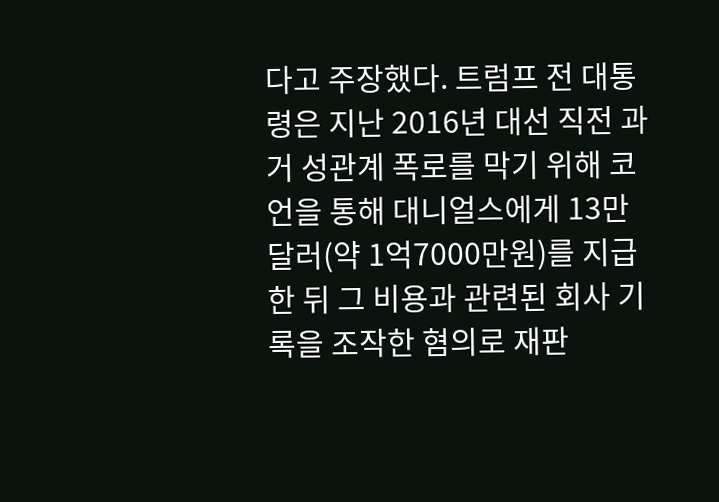다고 주장했다. 트럼프 전 대통령은 지난 2016년 대선 직전 과거 성관계 폭로를 막기 위해 코언을 통해 대니얼스에게 13만 달러(약 1억7000만원)를 지급한 뒤 그 비용과 관련된 회사 기록을 조작한 혐의로 재판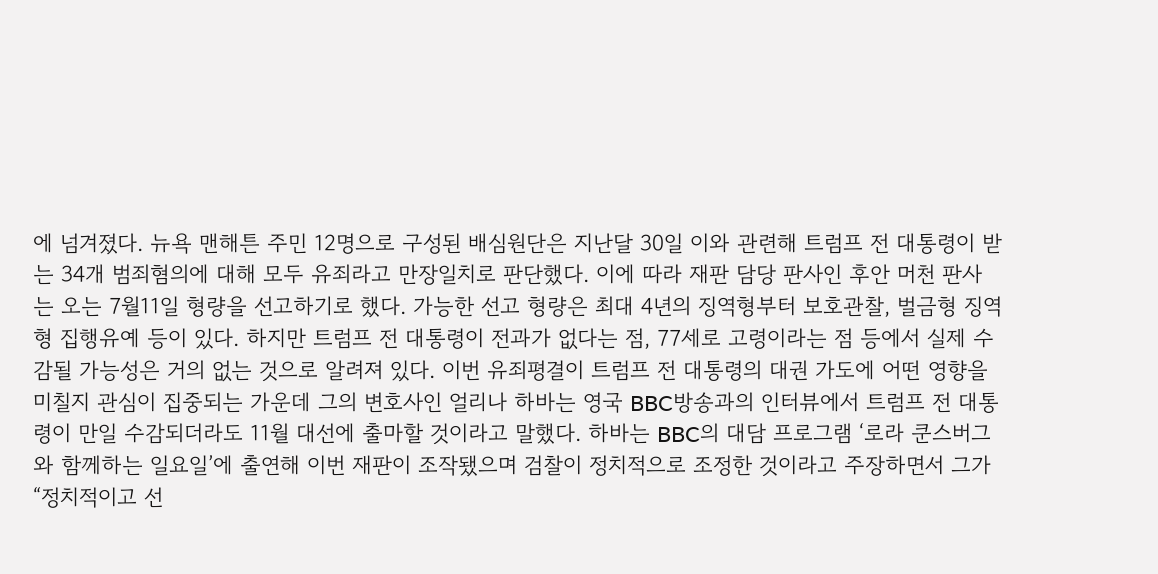에 넘겨졌다. 뉴욕 맨해튼 주민 12명으로 구성된 배심원단은 지난달 30일 이와 관련해 트럼프 전 대통령이 받는 34개 범죄혐의에 대해 모두 유죄라고 만장일치로 판단했다. 이에 따라 재판 담당 판사인 후안 머천 판사는 오는 7월11일 형량을 선고하기로 했다. 가능한 선고 형량은 최대 4년의 징역형부터 보호관찰, 벌금형 징역형 집행유예 등이 있다. 하지만 트럼프 전 대통령이 전과가 없다는 점, 77세로 고령이라는 점 등에서 실제 수감될 가능성은 거의 없는 것으로 알려져 있다. 이번 유죄평결이 트럼프 전 대통령의 대권 가도에 어떤 영향을 미칠지 관심이 집중되는 가운데 그의 변호사인 얼리나 하바는 영국 BBC방송과의 인터뷰에서 트럼프 전 대통령이 만일 수감되더라도 11월 대선에 출마할 것이라고 말했다. 하바는 BBC의 대담 프로그램 ‘로라 쿤스버그와 함께하는 일요일’에 출연해 이번 재판이 조작됐으며 검찰이 정치적으로 조정한 것이라고 주장하면서 그가 “정치적이고 선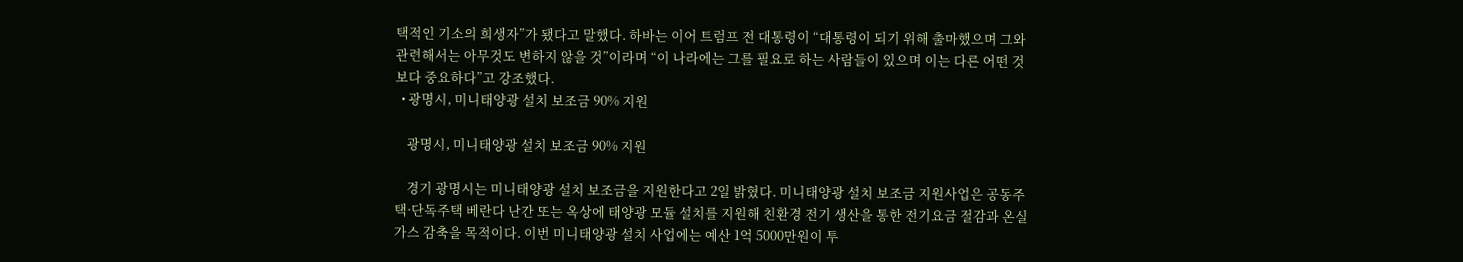택적인 기소의 희생자”가 됐다고 말했다. 하바는 이어 트럼프 전 대통령이 “대통령이 되기 위해 출마했으며 그와 관련해서는 아무것도 변하지 않을 것”이라며 “이 나라에는 그를 필요로 하는 사람들이 있으며 이는 다른 어떤 것보다 중요하다”고 강조했다.
  • 광명시, 미니태양광 설치 보조금 90% 지원

    광명시, 미니태양광 설치 보조금 90% 지원

    경기 광명시는 미니태양광 설치 보조금을 지원한다고 2일 밝혔다. 미니태양광 설치 보조금 지원사업은 공동주택·단독주택 베란다 난간 또는 옥상에 태양광 모듈 설치를 지원해 친환경 전기 생산을 통한 전기요금 절감과 온실가스 감축을 목적이다. 이번 미니태양광 설치 사업에는 예산 1억 5000만원이 투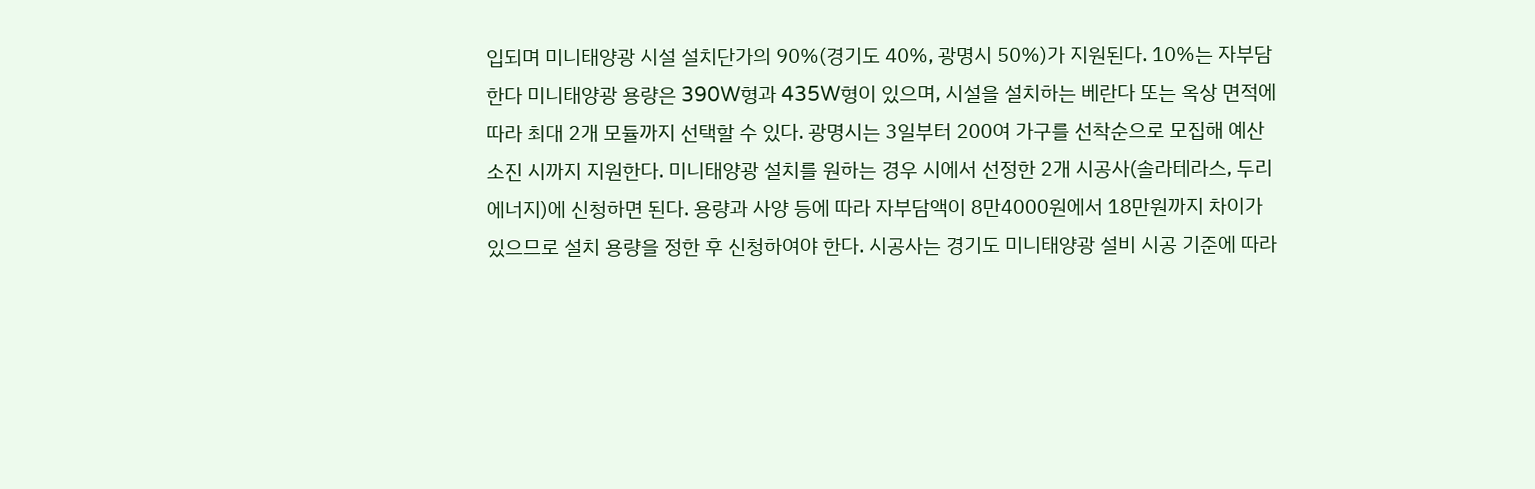입되며 미니태양광 시설 설치단가의 90%(경기도 40%, 광명시 50%)가 지원된다. 10%는 자부담한다 미니태양광 용량은 390W형과 435W형이 있으며, 시설을 설치하는 베란다 또는 옥상 면적에 따라 최대 2개 모듈까지 선택할 수 있다. 광명시는 3일부터 200여 가구를 선착순으로 모집해 예산 소진 시까지 지원한다. 미니태양광 설치를 원하는 경우 시에서 선정한 2개 시공사(솔라테라스, 두리에너지)에 신청하면 된다. 용량과 사양 등에 따라 자부담액이 8만4000원에서 18만원까지 차이가 있으므로 설치 용량을 정한 후 신청하여야 한다. 시공사는 경기도 미니태양광 설비 시공 기준에 따라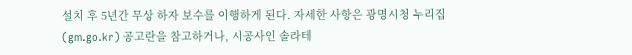설치 후 5년간 무상 하자 보수를 이행하게 된다. 자세한 사항은 광명시청 누리집(gm.go.kr) 공고란을 참고하거나, 시공사인 솔라테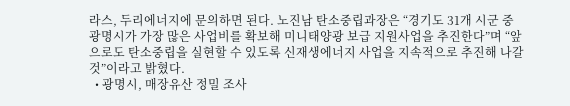라스, 두리에너지에 문의하면 된다. 노진남 탄소중립과장은 “경기도 31개 시군 중 광명시가 가장 많은 사업비를 확보해 미니태양광 보급 지원사업을 추진한다”며 “앞으로도 탄소중립을 실현할 수 있도록 신재생에너지 사업을 지속적으로 추진해 나갈 것”이라고 밝혔다.
  • 광명시, 매장유산 정밀 조사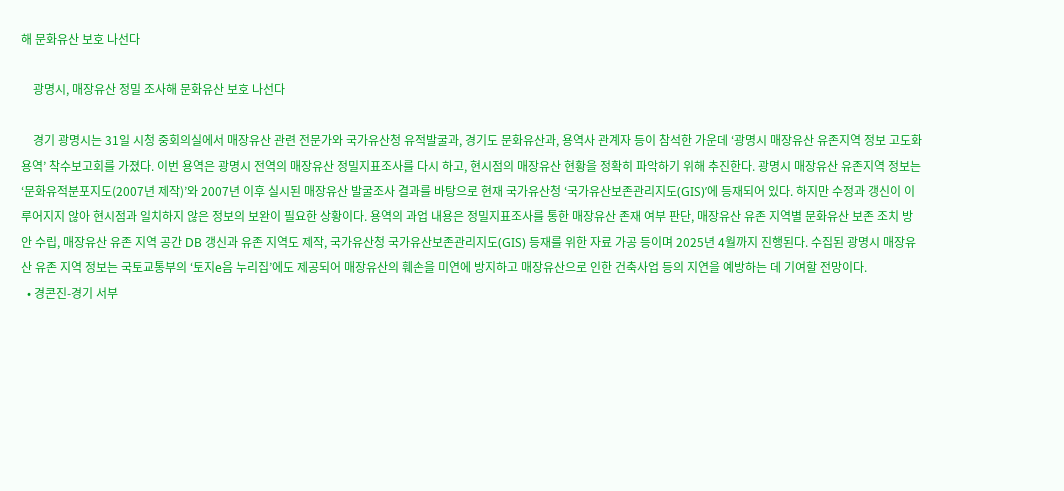해 문화유산 보호 나선다

    광명시, 매장유산 정밀 조사해 문화유산 보호 나선다

    경기 광명시는 31일 시청 중회의실에서 매장유산 관련 전문가와 국가유산청 유적발굴과, 경기도 문화유산과, 용역사 관계자 등이 참석한 가운데 ‘광명시 매장유산 유존지역 정보 고도화 용역’ 착수보고회를 가졌다. 이번 용역은 광명시 전역의 매장유산 정밀지표조사를 다시 하고, 현시점의 매장유산 현황을 정확히 파악하기 위해 추진한다. 광명시 매장유산 유존지역 정보는 ‘문화유적분포지도(2007년 제작)’와 2007년 이후 실시된 매장유산 발굴조사 결과를 바탕으로 현재 국가유산청 ‘국가유산보존관리지도(GIS)’에 등재되어 있다. 하지만 수정과 갱신이 이루어지지 않아 현시점과 일치하지 않은 정보의 보완이 필요한 상황이다. 용역의 과업 내용은 정밀지표조사를 통한 매장유산 존재 여부 판단, 매장유산 유존 지역별 문화유산 보존 조치 방안 수립, 매장유산 유존 지역 공간 DB 갱신과 유존 지역도 제작, 국가유산청 국가유산보존관리지도(GIS) 등재를 위한 자료 가공 등이며 2025년 4월까지 진행된다. 수집된 광명시 매장유산 유존 지역 정보는 국토교통부의 ‘토지e음 누리집’에도 제공되어 매장유산의 훼손을 미연에 방지하고 매장유산으로 인한 건축사업 등의 지연을 예방하는 데 기여할 전망이다.
  • 경콘진-경기 서부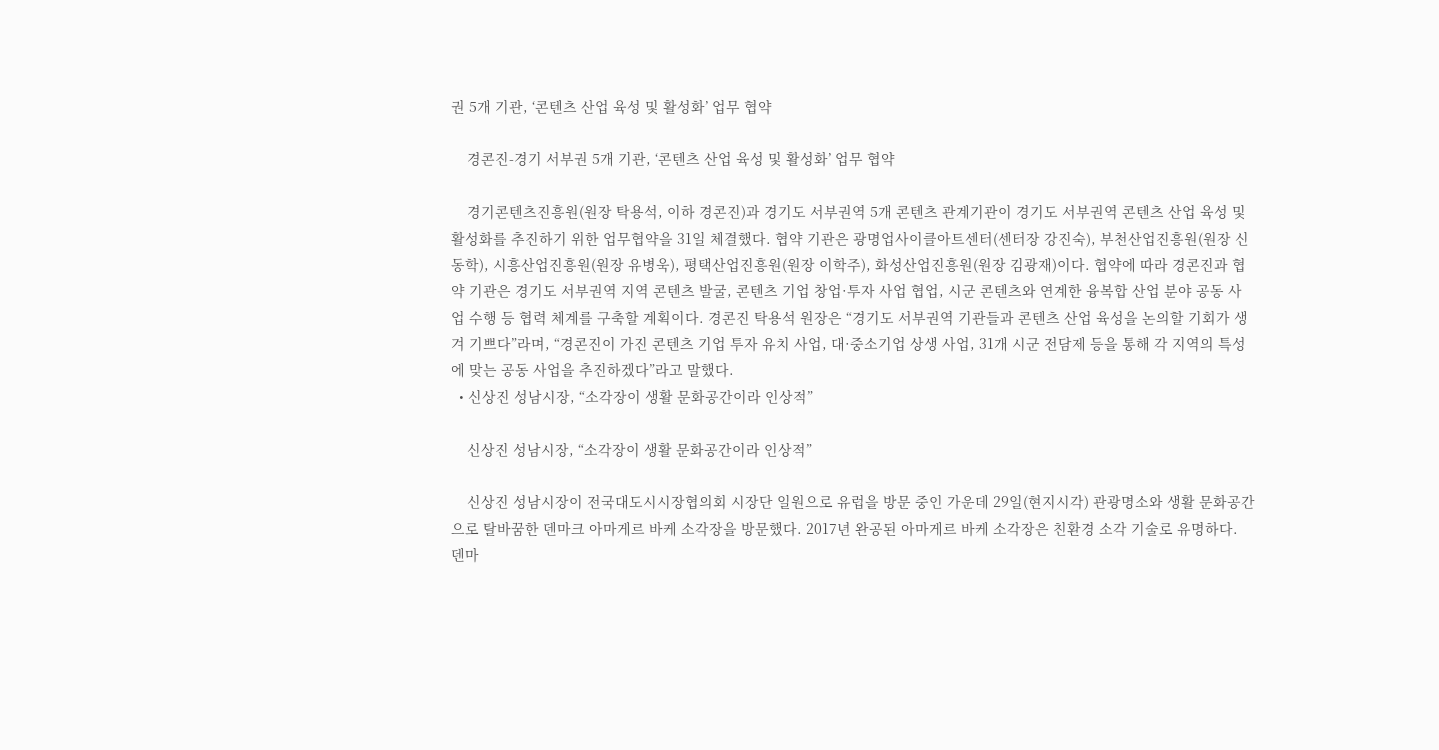권 5개 기관, ‘콘텐츠 산업 육성 및 활성화’ 업무 협약

    경콘진-경기 서부권 5개 기관, ‘콘텐츠 산업 육성 및 활성화’ 업무 협약

    경기콘텐츠진흥원(원장 탁용석, 이하 경콘진)과 경기도 서부권역 5개 콘텐츠 관계기관이 경기도 서부권역 콘텐츠 산업 육성 및 활성화를 추진하기 위한 업무협약을 31일 체결했다. 협약 기관은 광명업사이클아트센터(센터장 강진숙), 부천산업진흥원(원장 신동학), 시흥산업진흥원(원장 유병욱), 평택산업진흥원(원장 이학주), 화성산업진흥원(원장 김광재)이다. 협약에 따라 경콘진과 협약 기관은 경기도 서부권역 지역 콘텐츠 발굴, 콘텐츠 기업 창업·투자 사업 협업, 시군 콘텐츠와 연계한 융복합 산업 분야 공동 사업 수행 등 협력 체계를 구축할 계획이다. 경콘진 탁용석 원장은 “경기도 서부권역 기관들과 콘텐츠 산업 육성을 논의할 기회가 생겨 기쁘다”라며, “경콘진이 가진 콘텐츠 기업 투자 유치 사업, 대·중소기업 상생 사업, 31개 시군 전담제 등을 통해 각 지역의 특성에 맞는 공동 사업을 추진하겠다”라고 말했다.
  • 신상진 성남시장, “소각장이 생활 문화공간이라 인상적”

    신상진 성남시장, “소각장이 생활 문화공간이라 인상적”

    신상진 성남시장이 전국대도시시장협의회 시장단 일원으로 유럽을 방문 중인 가운데 29일(현지시각) 관광명소와 생활 문화공간으로 탈바꿈한 덴마크 아마게르 바케 소각장을 방문했다. 2017년 완공된 아마게르 바케 소각장은 친환경 소각 기술로 유명하다. 덴마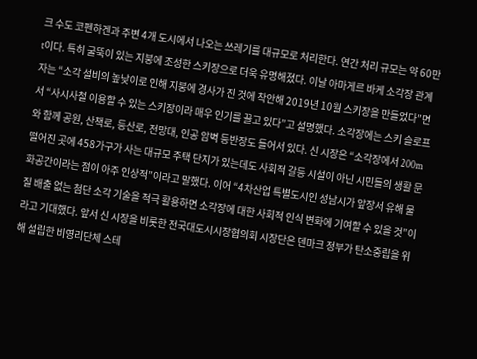크 수도 코펜하겐과 주변 4개 도시에서 나오는 쓰레기를 대규모로 처리한다. 연간 처리 규모는 약 60만t이다. 특히 굴뚝이 있는 지붕에 조성한 스키장으로 더욱 유명해졌다. 이날 아마게르 바케 소각장 관계자는 “소각 설비의 높낮이로 인해 지붕에 경사가 진 것에 착안해 2019년 10월 스키장을 만들었다”면서 “사시사철 이용할 수 있는 스키장이라 매우 인기를 끌고 있다”고 설명했다. 소각장에는 스키 슬로프와 함께 공원, 산책로, 등산로, 전망대, 인공 암벽 등반장도 들어서 있다. 신 시장은 “소각장에서 200m 떨어진 곳에 458가구가 사는 대규모 주택 단지가 있는데도 사회적 갈등 시설이 아닌 시민들의 생활 문화공간이라는 점이 아주 인상적”이라고 말했다. 이어 “4차산업 특별도시인 성남시가 앞장서 유해 물질 배출 없는 첨단 소각 기술을 적극 활용하면 소각장에 대한 사회적 인식 변화에 기여할 수 있을 것”이라고 기대했다. 앞서 신 시장을 비롯한 전국대도시시장협의회 시장단은 덴마크 정부가 탄소중립을 위해 설립한 비영리단체 스테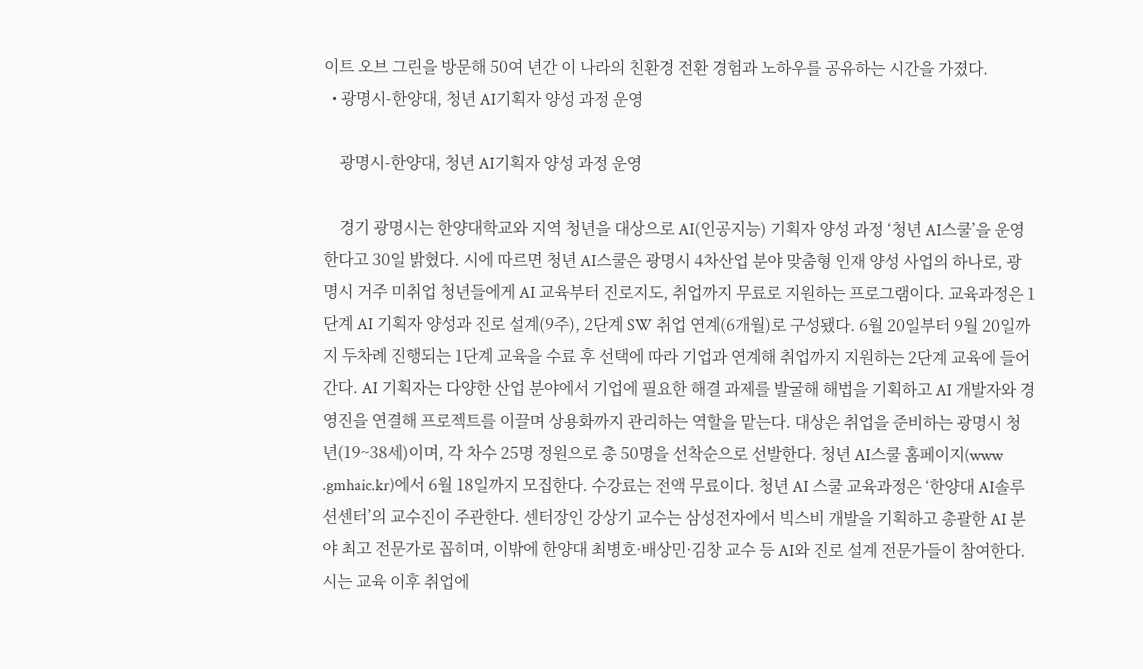이트 오브 그린을 방문해 50여 년간 이 나라의 친환경 전환 경험과 노하우를 공유하는 시간을 가졌다.
  • 광명시-한양대, 청년 AI기획자 양성 과정 운영

    광명시-한양대, 청년 AI기획자 양성 과정 운영

    경기 광명시는 한양대학교와 지역 청년을 대상으로 AI(인공지능) 기획자 양성 과정 ‘청년 AI스쿨’을 운영한다고 30일 밝혔다. 시에 따르면 청년 AI스쿨은 광명시 4차산업 분야 맞춤형 인재 양성 사업의 하나로, 광명시 거주 미취업 청년들에게 AI 교육부터 진로지도, 취업까지 무료로 지원하는 프로그램이다. 교육과정은 1단계 AI 기획자 양성과 진로 설계(9주), 2단계 SW 취업 연계(6개월)로 구성됐다. 6월 20일부터 9월 20일까지 두차례 진행되는 1단계 교육을 수료 후 선택에 따라 기업과 연계해 취업까지 지원하는 2단계 교육에 들어간다. AI 기획자는 다양한 산업 분야에서 기업에 필요한 해결 과제를 발굴해 해법을 기획하고 AI 개발자와 경영진을 연결해 프로젝트를 이끌며 상용화까지 관리하는 역할을 맡는다. 대상은 취업을 준비하는 광명시 청년(19~38세)이며, 각 차수 25명 정원으로 총 50명을 선착순으로 선발한다. 청년 AI스쿨 홈페이지(www .gmhaic.kr)에서 6월 18일까지 모집한다. 수강료는 전액 무료이다. 청년 AI 스쿨 교육과정은 ‘한양대 AI솔루션센터’의 교수진이 주관한다. 센터장인 강상기 교수는 삼성전자에서 빅스비 개발을 기획하고 총괄한 AI 분야 최고 전문가로 꼽히며, 이밖에 한양대 최병호·배상민·김창 교수 등 AI와 진로 설계 전문가들이 참여한다. 시는 교육 이후 취업에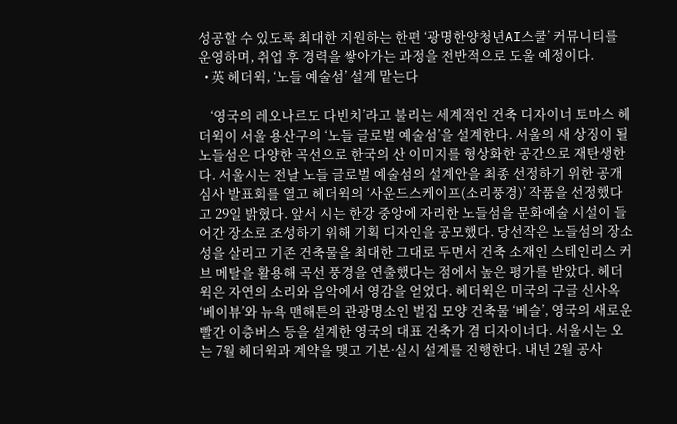성공할 수 있도록 최대한 지원하는 한편 ‘광명한양청년AI스쿨’ 커뮤니티를 운영하며, 취업 후 경력을 쌓아가는 과정을 전반적으로 도울 예정이다.
  • 英 헤더윅, ‘노들 예술섬’ 설계 맡는다

    ‘영국의 레오나르도 다빈치’라고 불리는 세계적인 건축 디자이너 토마스 헤더윅이 서울 용산구의 ‘노들 글로벌 예술섬’을 설계한다. 서울의 새 상징이 될 노들섬은 다양한 곡선으로 한국의 산 이미지를 형상화한 공간으로 재탄생한다. 서울시는 전날 노들 글로벌 예술섬의 설계안을 최종 선정하기 위한 공개 심사 발표회를 열고 헤더윅의 ‘사운드스케이프(소리풍경)’ 작품을 선정했다고 29일 밝혔다. 앞서 시는 한강 중앙에 자리한 노들섬을 문화예술 시설이 들어간 장소로 조성하기 위해 기획 디자인을 공모했다. 당선작은 노들섬의 장소성을 살리고 기존 건축물을 최대한 그대로 두면서 건축 소재인 스테인리스 커브 메탈을 활용해 곡선 풍경을 연출했다는 점에서 높은 평가를 받았다. 헤더윅은 자연의 소리와 음악에서 영감을 얻었다. 헤더윅은 미국의 구글 신사옥 ‘베이뷰’와 뉴욕 맨해튼의 관광명소인 벌집 모양 건축물 ‘베슬’, 영국의 새로운 빨간 이층버스 등을 설계한 영국의 대표 건축가 겸 디자이너다. 서울시는 오는 7월 헤더윅과 계약을 맺고 기본·실시 설계를 진행한다. 내년 2월 공사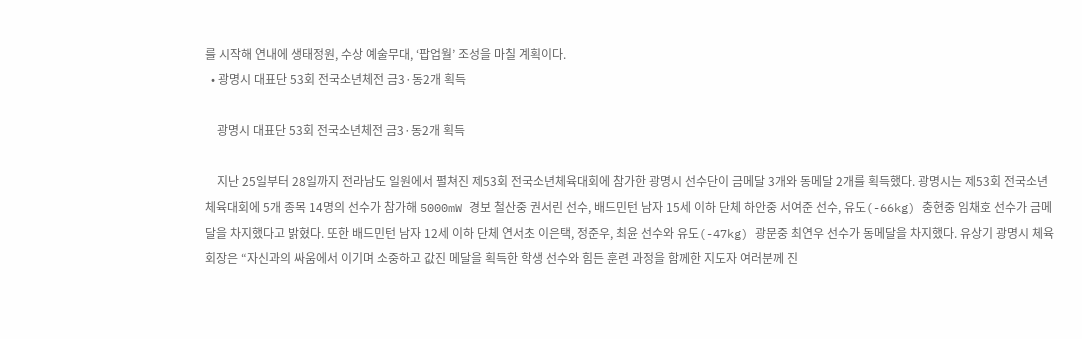를 시작해 연내에 생태정원, 수상 예술무대, ‘팝업월’ 조성을 마칠 계획이다.
  • 광명시 대표단 53회 전국소년체전 금3·동2개 획득

    광명시 대표단 53회 전국소년체전 금3·동2개 획득

    지난 25일부터 28일까지 전라남도 일원에서 펼쳐진 제53회 전국소년체육대회에 참가한 광명시 선수단이 금메달 3개와 동메달 2개를 획득했다. 광명시는 제53회 전국소년체육대회에 5개 종목 14명의 선수가 참가해 5000mW 경보 철산중 권서린 선수, 배드민턴 남자 15세 이하 단체 하안중 서여준 선수, 유도(-66kg) 충현중 임채호 선수가 금메달을 차지했다고 밝혔다. 또한 배드민턴 남자 12세 이하 단체 연서초 이은택, 정준우, 최윤 선수와 유도(-47kg) 광문중 최연우 선수가 동메달을 차지했다. 유상기 광명시 체육회장은 “자신과의 싸움에서 이기며 소중하고 값진 메달을 획득한 학생 선수와 힘든 훈련 과정을 함께한 지도자 여러분께 진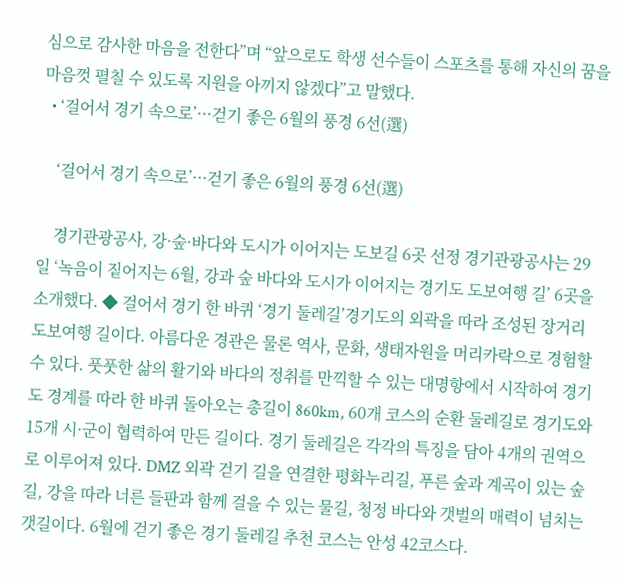심으로 감사한 마음을 전한다”며 “앞으로도 학생 선수들이 스포츠를 통해 자신의 꿈을 마음껏 펼칠 수 있도록 지원을 아끼지 않겠다”고 말했다.
  • ‘걸어서 경기 속으로’···걷기 좋은 6월의 풍경 6선(選)

    ‘걸어서 경기 속으로’···걷기 좋은 6월의 풍경 6선(選)

    경기관광공사, 강·숲·바다와 도시가 이어지는 도보길 6곳 선정 경기관광공사는 29일 ‘녹음이 짙어지는 6월, 강과 숲 바다와 도시가 이어지는 경기도 도보여행 길’ 6곳을 소개했다. ◆ 걸어서 경기 한 바퀴 ‘경기 둘레길’경기도의 외곽을 따라 조성된 장거리 도보여행 길이다. 아름다운 경관은 물론 역사, 문화, 생태자원을 머리카락으로 경험할 수 있다. 풋풋한 삶의 활기와 바다의 정취를 만끽할 수 있는 대명항에서 시작하여 경기도 경계를 따라 한 바퀴 돌아오는 총길이 860km, 60개 코스의 순환 둘레길로 경기도와 15개 시·군이 협력하여 만든 길이다. 경기 둘레길은 각각의 특징을 담아 4개의 권역으로 이루어져 있다. DMZ 외곽 걷기 길을 연결한 평화누리길, 푸른 숲과 계곡이 있는 숲길, 강을 따라 너른 들판과 함께 걸을 수 있는 물길, 청정 바다와 갯벌의 매력이 넘치는 갯길이다. 6월에 걷기 좋은 경기 둘레길 추천 코스는 안성 42코스다.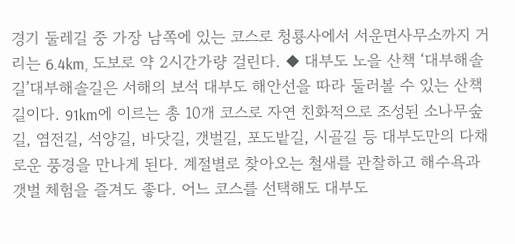경기 둘레길 중 가장 남쪽에 있는 코스로 청룡사에서 서운면사무소까지 거리는 6.4km, 도보로 약 2시간가량 걸린다. ◆ 대부도 노을 산책 ‘대부해솔길’대부해솔길은 서해의 보석 대부도 해안선을 따라 둘러볼 수 있는 산책길이다. 91km에 이르는 총 10개 코스로 자연 친화적으로 조성된 소나무숲길, 염전길, 석양길, 바닷길, 갯벌길, 포도밭길, 시골길 등 대부도만의 다채로운 풍경을 만나게 된다. 계절별로 찾아오는 철새를 관찰하고 해수욕과 갯벌 체험을 즐겨도 좋다. 어느 코스를 선택해도 대부도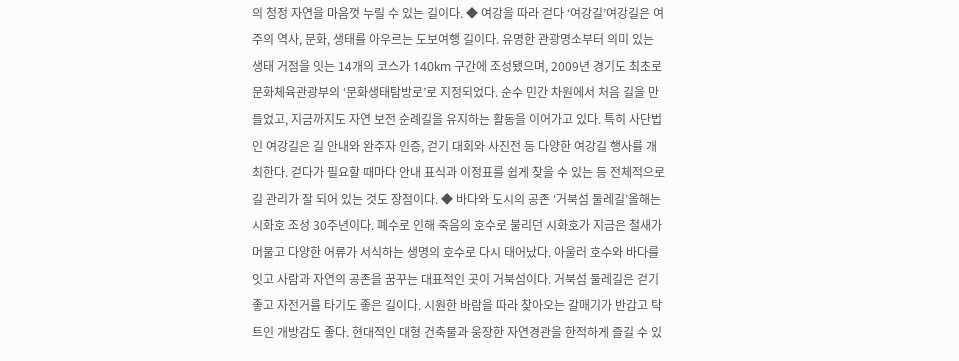의 청정 자연을 마음껏 누릴 수 있는 길이다. ◆ 여강을 따라 걷다 ‘여강길’여강길은 여주의 역사, 문화, 생태를 아우르는 도보여행 길이다. 유명한 관광명소부터 의미 있는 생태 거점을 잇는 14개의 코스가 140km 구간에 조성됐으며, 2009년 경기도 최초로 문화체육관광부의 ‘문화생태탐방로’로 지정되었다. 순수 민간 차원에서 처음 길을 만들었고, 지금까지도 자연 보전 순례길을 유지하는 활동을 이어가고 있다. 특히 사단법인 여강길은 길 안내와 완주자 인증, 걷기 대회와 사진전 등 다양한 여강길 행사를 개최한다. 걷다가 필요할 때마다 안내 표식과 이정표를 쉽게 찾을 수 있는 등 전체적으로 길 관리가 잘 되어 있는 것도 장점이다. ◆ 바다와 도시의 공존 ‘거북섬 둘레길’올해는 시화호 조성 30주년이다. 폐수로 인해 죽음의 호수로 불리던 시화호가 지금은 철새가 머물고 다양한 어류가 서식하는 생명의 호수로 다시 태어났다. 아울러 호수와 바다를 잇고 사람과 자연의 공존을 꿈꾸는 대표적인 곳이 거북섬이다. 거북섬 둘레길은 걷기 좋고 자전거를 타기도 좋은 길이다. 시원한 바람을 따라 찾아오는 갈매기가 반갑고 탁 트인 개방감도 좋다. 현대적인 대형 건축물과 웅장한 자연경관을 한적하게 즐길 수 있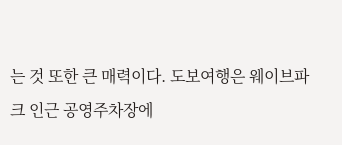는 것 또한 큰 매력이다. 도보여행은 웨이브파크 인근 공영주차장에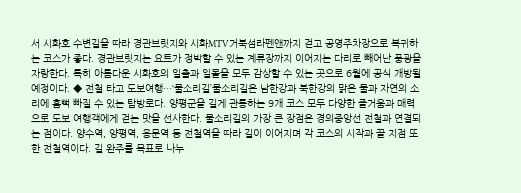서 시화호 수변길을 따라 경관브릿지와 시화MTV거북섬라펜앤까지 걷고 공영주차장으로 복귀하는 코스가 좋다. 경관브릿지는 요트가 정박할 수 있는 계류장까지 이어지는 다리로 빼어난 풍광을 자랑한다. 특히 아름다운 시화호의 일출과 일몰을 모두 감상할 수 있는 곳으로 6월에 공식 개방될 예정이다. ◆ 전철 타고 도보여행…‘물소리길’물소리길은 남한강과 북한강의 맑은 물과 자연의 소리에 흠뻑 빠질 수 있는 탐방로다. 양평군을 길게 관통하는 9개 코스 모두 다양한 즐거움과 매력으로 도보 여행객에게 걷는 맛을 선사한다. 물소리길의 가장 큰 장점은 경의중앙선 전철과 연결되는 점이다. 양수역, 양평역, 용문역 등 전철역을 따라 길이 이어지며 각 코스의 시작과 끝 지점 또한 전철역이다. 길 완주를 목표로 나누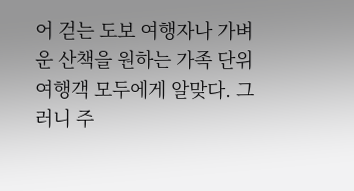어 걷는 도보 여행자나 가벼운 산책을 원하는 가족 단위 여행객 모두에게 알맞다. 그러니 주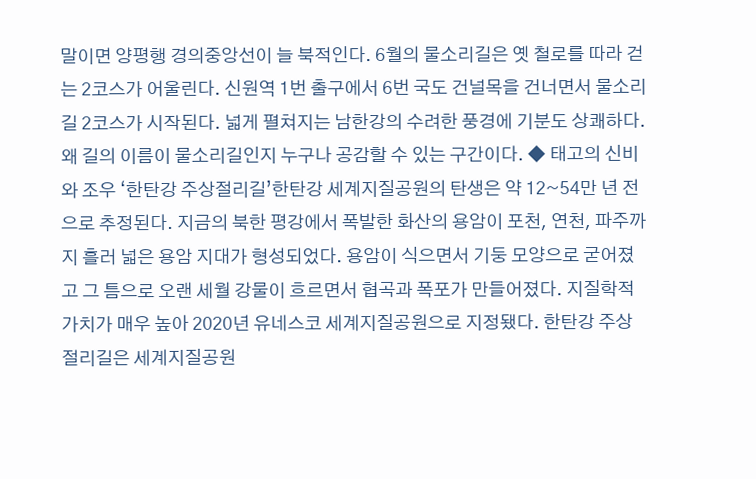말이면 양평행 경의중앙선이 늘 북적인다. 6월의 물소리길은 옛 철로를 따라 걷는 2코스가 어울린다. 신원역 1번 출구에서 6번 국도 건널목을 건너면서 물소리길 2코스가 시작된다. 넓게 펼쳐지는 남한강의 수려한 풍경에 기분도 상쾌하다. 왜 길의 이름이 물소리길인지 누구나 공감할 수 있는 구간이다. ◆ 태고의 신비와 조우 ‘한탄강 주상절리길’한탄강 세계지질공원의 탄생은 약 12~54만 년 전으로 추정된다. 지금의 북한 평강에서 폭발한 화산의 용암이 포천, 연천, 파주까지 흘러 넓은 용암 지대가 형성되었다. 용암이 식으면서 기둥 모양으로 굳어졌고 그 틈으로 오랜 세월 강물이 흐르면서 협곡과 폭포가 만들어졌다. 지질학적 가치가 매우 높아 2020년 유네스코 세계지질공원으로 지정됐다. 한탄강 주상절리길은 세계지질공원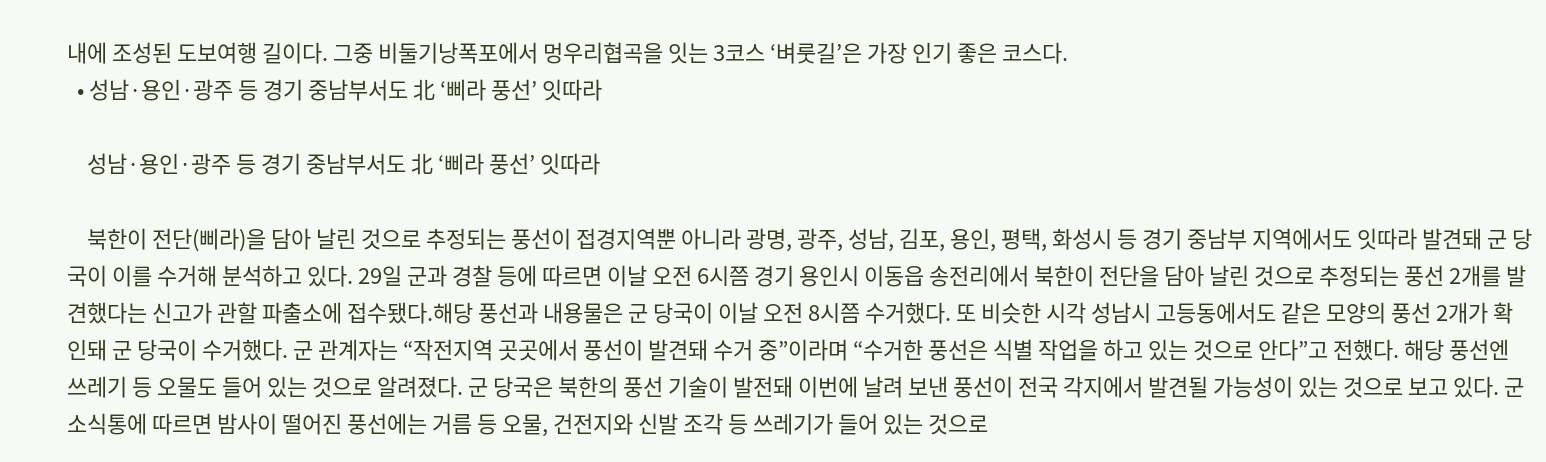내에 조성된 도보여행 길이다. 그중 비둘기낭폭포에서 멍우리협곡을 잇는 3코스 ‘벼룻길’은 가장 인기 좋은 코스다.
  • 성남·용인·광주 등 경기 중남부서도 北 ‘삐라 풍선’ 잇따라

    성남·용인·광주 등 경기 중남부서도 北 ‘삐라 풍선’ 잇따라

    북한이 전단(삐라)을 담아 날린 것으로 추정되는 풍선이 접경지역뿐 아니라 광명, 광주, 성남, 김포, 용인, 평택, 화성시 등 경기 중남부 지역에서도 잇따라 발견돼 군 당국이 이를 수거해 분석하고 있다. 29일 군과 경찰 등에 따르면 이날 오전 6시쯤 경기 용인시 이동읍 송전리에서 북한이 전단을 담아 날린 것으로 추정되는 풍선 2개를 발견했다는 신고가 관할 파출소에 접수됐다.해당 풍선과 내용물은 군 당국이 이날 오전 8시쯤 수거했다. 또 비슷한 시각 성남시 고등동에서도 같은 모양의 풍선 2개가 확인돼 군 당국이 수거했다. 군 관계자는 “작전지역 곳곳에서 풍선이 발견돼 수거 중”이라며 “수거한 풍선은 식별 작업을 하고 있는 것으로 안다”고 전했다. 해당 풍선엔 쓰레기 등 오물도 들어 있는 것으로 알려졌다. 군 당국은 북한의 풍선 기술이 발전돼 이번에 날려 보낸 풍선이 전국 각지에서 발견될 가능성이 있는 것으로 보고 있다. 군 소식통에 따르면 밤사이 떨어진 풍선에는 거름 등 오물, 건전지와 신발 조각 등 쓰레기가 들어 있는 것으로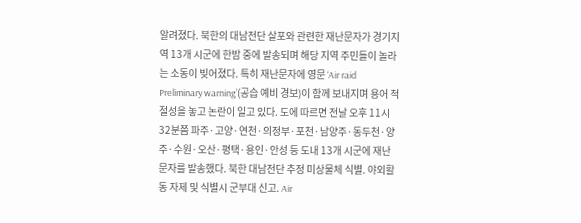알려졌다. 북한의 대남전단 살포와 관련한 재난문자가 경기지역 13개 시군에 한밤 중에 발송되며 해당 지역 주민들이 놀라는 소동이 빚어졌다. 특히 재난문자에 영문 ‘Air raid Preliminary warning’(공습 예비 경보)이 함께 보내지며 용어 적절성을 놓고 논란이 일고 있다. 도에 따르면 전날 오후 11시32분쯤 파주·고양·연천·의정부·포천·남양주·동두천·양주·수원·오산·평택·용인·안성 등 도내 13개 시군에 재난문자를 발송했다. 북한 대남전단 추정 미상물체 식별. 야외활동 자제 및 식별시 군부대 신고. Air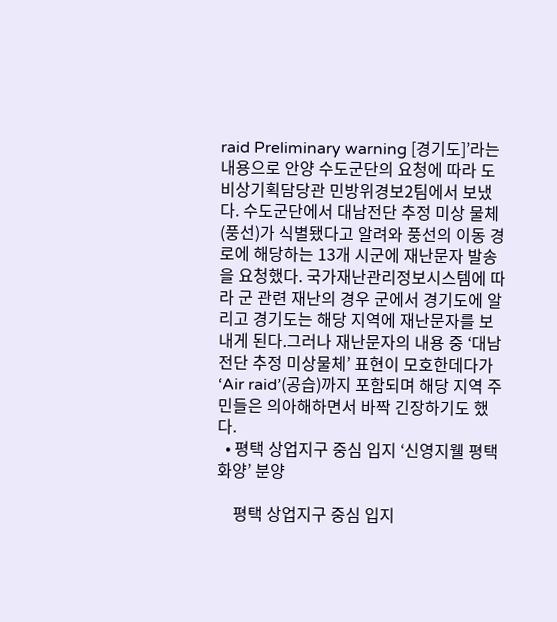raid Preliminary warning [경기도]’라는 내용으로 안양 수도군단의 요청에 따라 도 비상기획담당관 민방위경보2팀에서 보냈다. 수도군단에서 대남전단 추정 미상 물체(풍선)가 식별됐다고 알려와 풍선의 이동 경로에 해당하는 13개 시군에 재난문자 발송을 요청했다. 국가재난관리정보시스템에 따라 군 관련 재난의 경우 군에서 경기도에 알리고 경기도는 해당 지역에 재난문자를 보내게 된다.그러나 재난문자의 내용 중 ‘대남전단 추정 미상물체’ 표현이 모호한데다가 ‘Air raid’(공습)까지 포함되며 해당 지역 주민들은 의아해하면서 바짝 긴장하기도 했다.
  • 평택 상업지구 중심 입지 ‘신영지웰 평택화양’ 분양

    평택 상업지구 중심 입지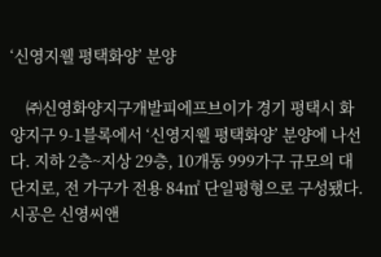‘신영지웰 평택화양’ 분양

    ㈜신영화양지구개발피에프브이가 경기 평택시 화양지구 9-1블록에서 ‘신영지웰 평택화양’ 분양에 나선다. 지하 2층~지상 29층, 10개동 999가구 규모의 대단지로, 전 가구가 전용 84㎡ 단일평형으로 구성됐다. 시공은 신영씨앤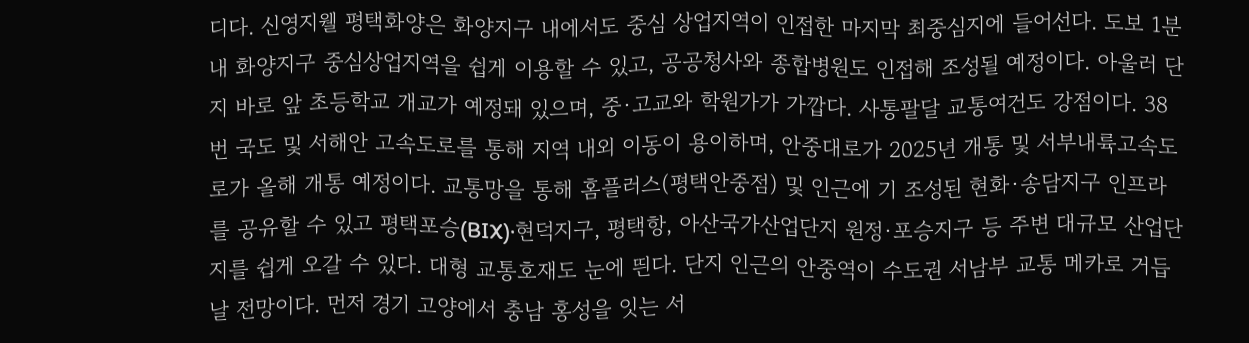디다. 신영지웰 평택화양은 화양지구 내에서도 중심 상업지역이 인접한 마지막 최중심지에 들어선다. 도보 1분 내 화양지구 중심상업지역을 쉽게 이용할 수 있고, 공공청사와 종합병원도 인접해 조성될 예정이다. 아울러 단지 바로 앞 초등학교 개교가 예정돼 있으며, 중∙고교와 학원가가 가깝다. 사통팔달 교통여건도 강점이다. 38번 국도 및 서해안 고속도로를 통해 지역 내외 이동이 용이하며, 안중대로가 2025년 개통 및 서부내륙고속도로가 올해 개통 예정이다. 교통망을 통해 홈플러스(평택안중점) 및 인근에 기 조성된 현화∙송담지구 인프라를 공유할 수 있고 평택포승(BIX)·현덕지구, 평택항, 아산국가산업단지 원정·포승지구 등 주변 대규모 산업단지를 쉽게 오갈 수 있다. 대형 교통호재도 눈에 띈다. 단지 인근의 안중역이 수도권 서남부 교통 메카로 거듭날 전망이다. 먼저 경기 고양에서 충남 홍성을 잇는 서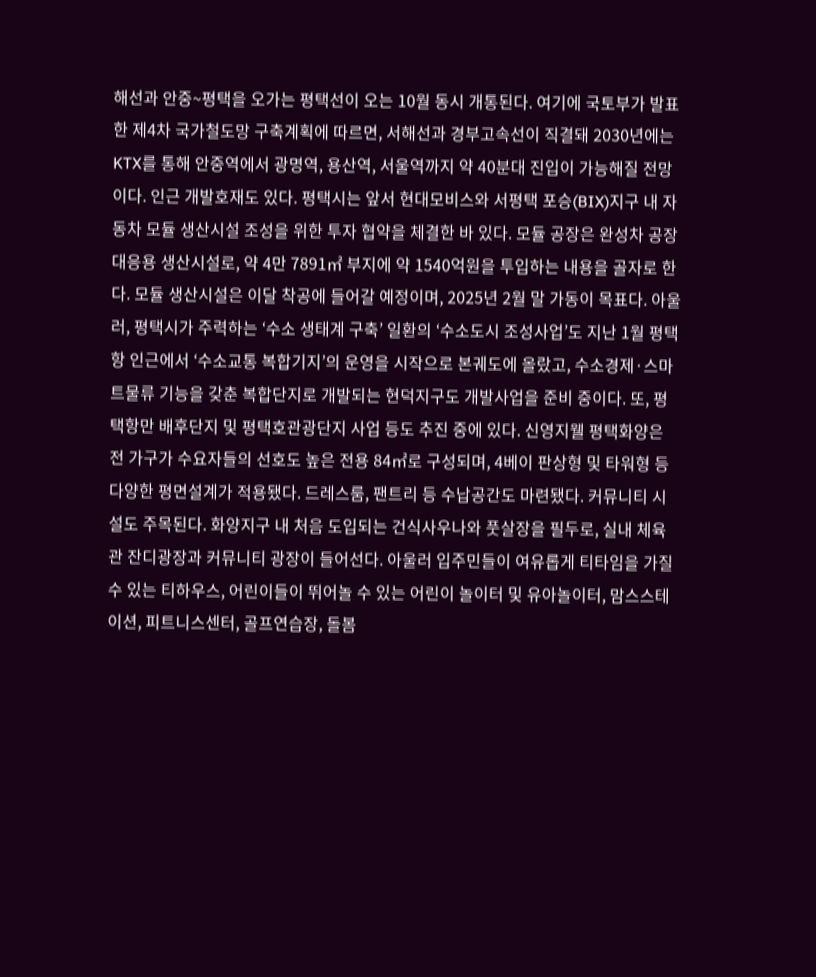해선과 안중~평택을 오가는 평택선이 오는 10월 동시 개통된다. 여기에 국토부가 발표한 제4차 국가철도망 구축계획에 따르면, 서해선과 경부고속선이 직결돼 2030년에는 KTX를 통해 안중역에서 광명역, 용산역, 서울역까지 약 40분대 진입이 가능해질 전망이다. 인근 개발호재도 있다. 평택시는 앞서 현대모비스와 서평택 포승(BIX)지구 내 자동차 모듈 생산시설 조성을 위한 투자 협약을 체결한 바 있다. 모듈 공장은 완성차 공장 대응용 생산시설로, 약 4만 7891㎡ 부지에 약 1540억원을 투입하는 내용을 골자로 한다. 모듈 생산시설은 이달 착공에 들어갈 예정이며, 2025년 2월 말 가동이 목표다. 아울러, 평택시가 주력하는 ‘수소 생태계 구축’ 일환의 ‘수소도시 조성사업’도 지난 1월 평택항 인근에서 ‘수소교통 복합기지’의 운영을 시작으로 본궤도에 올랐고, 수소경제·스마트물류 기능을 갖춘 복합단지로 개발되는 현덕지구도 개발사업을 준비 중이다. 또, 평택항만 배후단지 및 평택호관광단지 사업 등도 추진 중에 있다. 신영지웰 평택화양은 전 가구가 수요자들의 선호도 높은 전용 84㎡로 구성되며, 4베이 판상형 및 타워형 등 다양한 평면설계가 적용됐다. 드레스룸, 팬트리 등 수납공간도 마련됐다. 커뮤니티 시설도 주목된다. 화양지구 내 처음 도입되는 건식사우나와 풋살장을 필두로, 실내 체육관 잔디광장과 커뮤니티 광장이 들어선다. 아울러 입주민들이 여유롭게 티타임을 가질 수 있는 티하우스, 어린이들이 뛰어놀 수 있는 어린이 놀이터 및 유아놀이터, 맘스스테이션, 피트니스센터, 골프연습장, 돌봄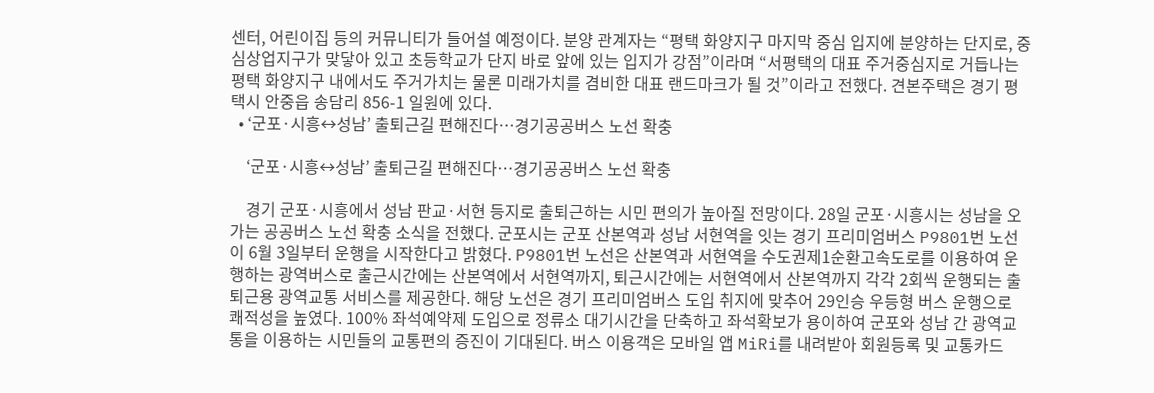센터, 어린이집 등의 커뮤니티가 들어설 예정이다. 분양 관계자는 “평택 화양지구 마지막 중심 입지에 분양하는 단지로, 중심상업지구가 맞닿아 있고 초등학교가 단지 바로 앞에 있는 입지가 강점”이라며 “서평택의 대표 주거중심지로 거듭나는 평택 화양지구 내에서도 주거가치는 물론 미래가치를 겸비한 대표 랜드마크가 될 것”이라고 전했다. 견본주택은 경기 평택시 안중읍 송담리 856-1 일원에 있다.
  • ‘군포·시흥↔성남’ 출퇴근길 편해진다…경기공공버스 노선 확충

    ‘군포·시흥↔성남’ 출퇴근길 편해진다…경기공공버스 노선 확충

    경기 군포·시흥에서 성남 판교·서현 등지로 출퇴근하는 시민 편의가 높아질 전망이다. 28일 군포·시흥시는 성남을 오가는 공공버스 노선 확충 소식을 전했다. 군포시는 군포 산본역과 성남 서현역을 잇는 경기 프리미엄버스 P9801번 노선이 6월 3일부터 운행을 시작한다고 밝혔다. P9801번 노선은 산본역과 서현역을 수도권제1순환고속도로를 이용하여 운행하는 광역버스로 출근시간에는 산본역에서 서현역까지, 퇴근시간에는 서현역에서 산본역까지 각각 2회씩 운행되는 출퇴근용 광역교통 서비스를 제공한다. 해당 노선은 경기 프리미엄버스 도입 취지에 맞추어 29인승 우등형 버스 운행으로 쾌적성을 높였다. 100% 좌석예약제 도입으로 정류소 대기시간을 단축하고 좌석확보가 용이하여 군포와 성남 간 광역교통을 이용하는 시민들의 교통편의 증진이 기대된다. 버스 이용객은 모바일 앱 MiRi를 내려받아 회원등록 및 교통카드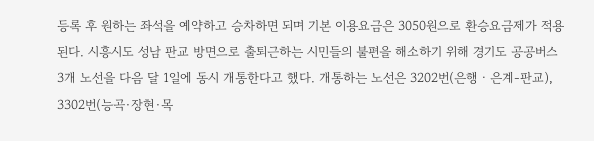등록 후 원하는 좌석을 예약하고 승차하면 되며 기본 이용요금은 3050원으로 환승요금제가 적용된다. 시흥시도 성남 판교 방면으로 출퇴근하는 시민들의 불편을 해소하기 위해 경기도 공공버스 3개 노선을 다음 달 1일에 동시 개통한다고 했다. 개통하는 노선은 3202번(은행ㆍ은계-판교), 3302번(능곡·장현·목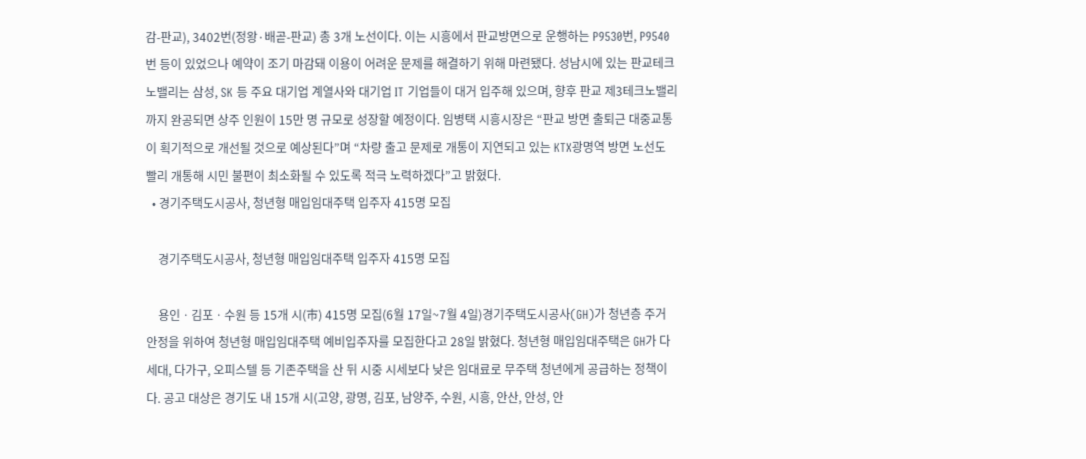감-판교), 3402번(정왕·배곧-판교) 총 3개 노선이다. 이는 시흥에서 판교방면으로 운행하는 P9530번, P9540번 등이 있었으나 예약이 조기 마감돼 이용이 어려운 문제를 해결하기 위해 마련됐다. 성남시에 있는 판교테크노밸리는 삼성, SK 등 주요 대기업 계열사와 대기업 IT 기업들이 대거 입주해 있으며, 향후 판교 제3테크노밸리까지 완공되면 상주 인원이 15만 명 규모로 성장할 예정이다. 임병택 시흥시장은 “판교 방면 출퇴근 대중교통이 획기적으로 개선될 것으로 예상된다”며 “차량 출고 문제로 개통이 지연되고 있는 KTX광명역 방면 노선도 빨리 개통해 시민 불편이 최소화될 수 있도록 적극 노력하겠다”고 밝혔다.
  • 경기주택도시공사, 청년형 매입임대주택 입주자 415명 모집

    경기주택도시공사, 청년형 매입임대주택 입주자 415명 모집

    용인ㆍ김포ㆍ수원 등 15개 시(市) 415명 모집(6월 17일~7월 4일)경기주택도시공사(GH)가 청년층 주거 안정을 위하여 청년형 매입임대주택 예비입주자를 모집한다고 28일 밝혔다. 청년형 매입임대주택은 GH가 다세대, 다가구, 오피스텔 등 기존주택을 산 뒤 시중 시세보다 낮은 임대료로 무주택 청년에게 공급하는 정책이다. 공고 대상은 경기도 내 15개 시(고양, 광명, 김포, 남양주, 수원, 시흥, 안산, 안성, 안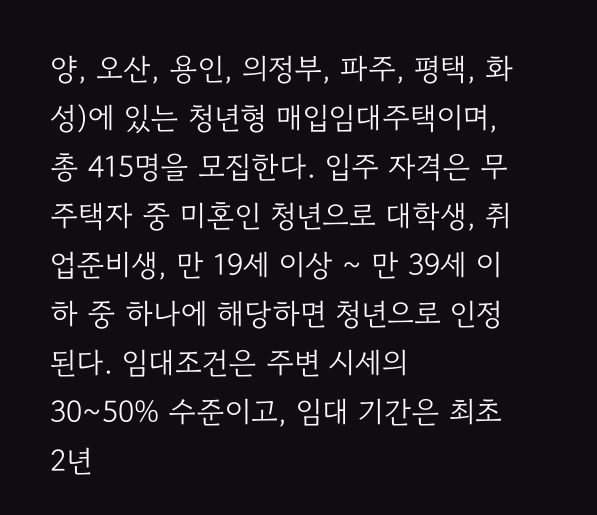양, 오산, 용인, 의정부, 파주, 평택, 화성)에 있는 청년형 매입임대주택이며, 총 415명을 모집한다. 입주 자격은 무주택자 중 미혼인 청년으로 대학생, 취업준비생, 만 19세 이상 ~ 만 39세 이하 중 하나에 해당하면 청년으로 인정된다. 임대조건은 주변 시세의 30~50% 수준이고, 임대 기간은 최초 2년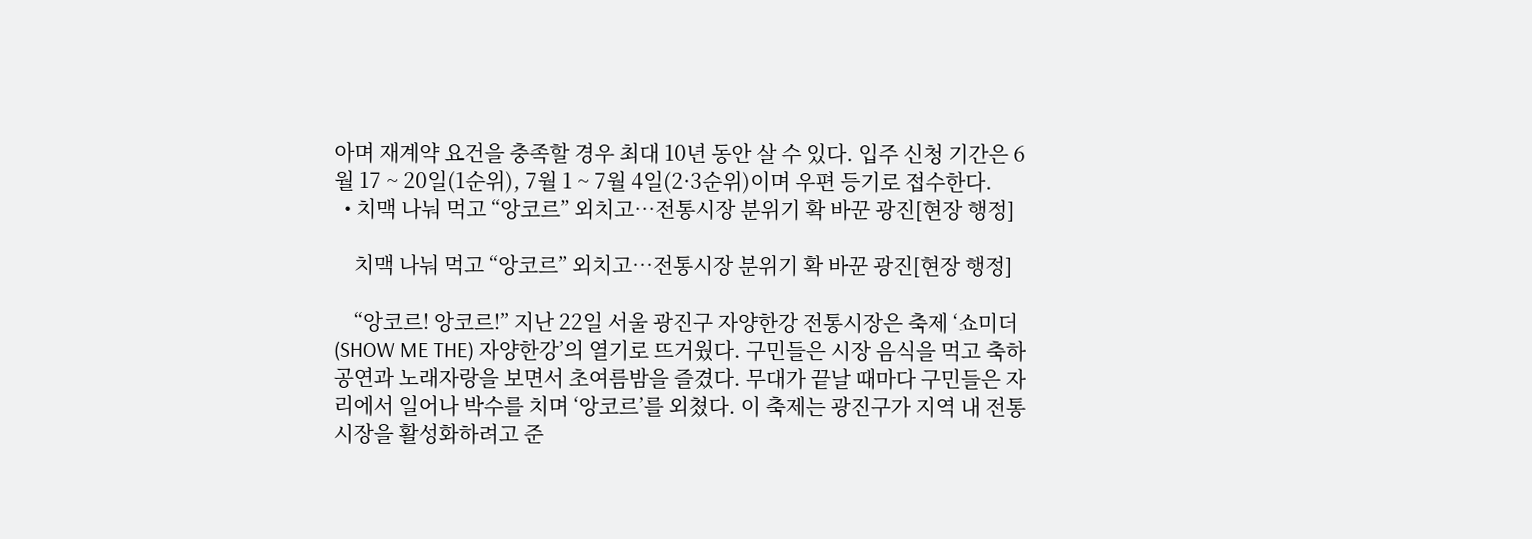아며 재계약 요건을 충족할 경우 최대 10년 동안 살 수 있다. 입주 신청 기간은 6월 17 ~ 20일(1순위), 7월 1 ~ 7월 4일(2·3순위)이며 우편 등기로 접수한다.
  • 치맥 나눠 먹고 “앙코르” 외치고…전통시장 분위기 확 바꾼 광진[현장 행정]

    치맥 나눠 먹고 “앙코르” 외치고…전통시장 분위기 확 바꾼 광진[현장 행정]

    “앙코르! 앙코르!” 지난 22일 서울 광진구 자양한강 전통시장은 축제 ‘쇼미더(SHOW ME THE) 자양한강’의 열기로 뜨거웠다. 구민들은 시장 음식을 먹고 축하공연과 노래자랑을 보면서 초여름밤을 즐겼다. 무대가 끝날 때마다 구민들은 자리에서 일어나 박수를 치며 ‘앙코르’를 외쳤다. 이 축제는 광진구가 지역 내 전통시장을 활성화하려고 준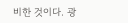비한 것이다. 광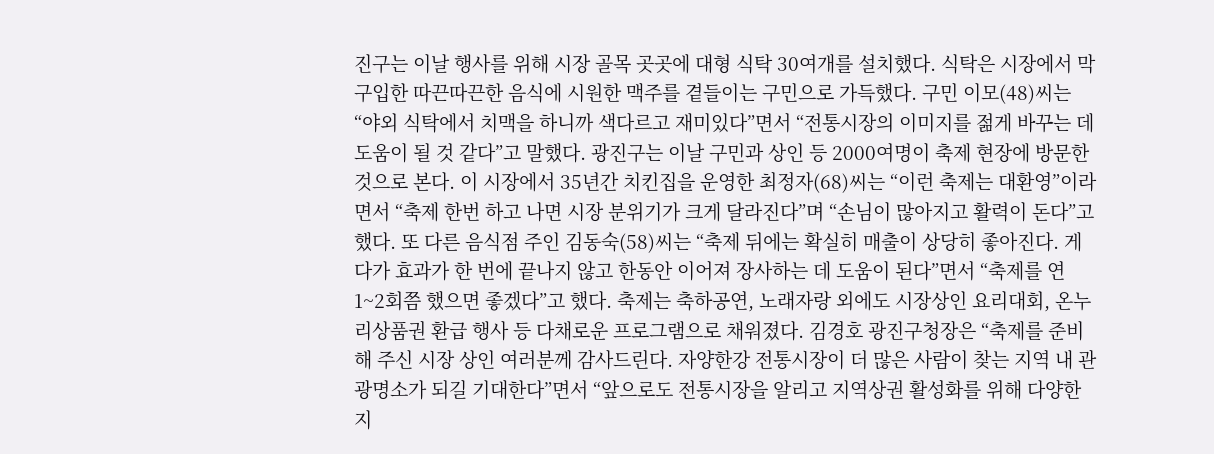진구는 이날 행사를 위해 시장 골목 곳곳에 대형 식탁 30여개를 설치했다. 식탁은 시장에서 막 구입한 따끈따끈한 음식에 시원한 맥주를 곁들이는 구민으로 가득했다. 구민 이모(48)씨는 “야외 식탁에서 치맥을 하니까 색다르고 재미있다”면서 “전통시장의 이미지를 젊게 바꾸는 데 도움이 될 것 같다”고 말했다. 광진구는 이날 구민과 상인 등 2000여명이 축제 현장에 방문한 것으로 본다. 이 시장에서 35년간 치킨집을 운영한 최정자(68)씨는 “이런 축제는 대환영”이라면서 “축제 한번 하고 나면 시장 분위기가 크게 달라진다”며 “손님이 많아지고 활력이 돈다”고 했다. 또 다른 음식점 주인 김동숙(58)씨는 “축제 뒤에는 확실히 매출이 상당히 좋아진다. 게다가 효과가 한 번에 끝나지 않고 한동안 이어져 장사하는 데 도움이 된다”면서 “축제를 연 1~2회쯤 했으면 좋겠다”고 했다. 축제는 축하공연, 노래자랑 외에도 시장상인 요리대회, 온누리상품권 환급 행사 등 다채로운 프로그램으로 채워졌다. 김경호 광진구청장은 “축제를 준비해 주신 시장 상인 여러분께 감사드린다. 자양한강 전통시장이 더 많은 사람이 찾는 지역 내 관광명소가 되길 기대한다”면서 “앞으로도 전통시장을 알리고 지역상권 활성화를 위해 다양한 지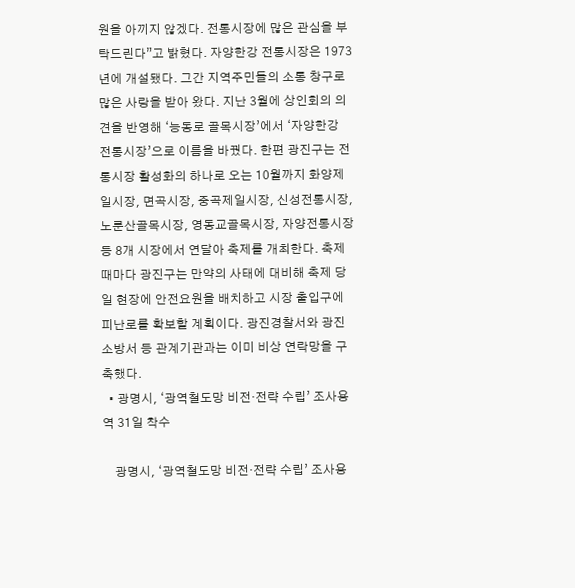원을 아끼지 않겠다. 전통시장에 많은 관심을 부탁드린다”고 밝혔다. 자양한강 전통시장은 1973년에 개설됐다. 그간 지역주민들의 소통 창구로 많은 사랑을 받아 왔다. 지난 3월에 상인회의 의견을 반영해 ‘능동로 골목시장’에서 ‘자양한강 전통시장’으로 이름을 바꿨다. 한편 광진구는 전통시장 활성화의 하나로 오는 10월까지 화양제일시장, 면곡시장, 중곡제일시장, 신성전통시장, 노룬산골목시장, 영동교골목시장, 자양전통시장 등 8개 시장에서 연달아 축제를 개최한다. 축제 때마다 광진구는 만약의 사태에 대비해 축제 당일 현장에 안전요원을 배치하고 시장 출입구에 피난로를 확보할 계획이다. 광진경찰서와 광진소방서 등 관계기관과는 이미 비상 연락망을 구축했다.
  • 광명시, ‘광역철도망 비전·전략 수립’ 조사용역 31일 착수

    광명시, ‘광역철도망 비전·전략 수립’ 조사용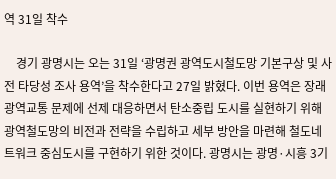역 31일 착수

    경기 광명시는 오는 31일 ‘광명권 광역도시철도망 기본구상 및 사전 타당성 조사 용역’을 착수한다고 27일 밝혔다. 이번 용역은 장래 광역교통 문제에 선제 대응하면서 탄소중립 도시를 실현하기 위해 광역철도망의 비전과 전략을 수립하고 세부 방안을 마련해 철도네트워크 중심도시를 구현하기 위한 것이다. 광명시는 광명·시흥 3기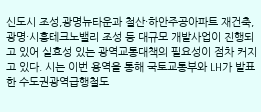신도시 조성,광명뉴타운과 철산·하안주공아파트 재건축, 광명·시흥테크노밸리 조성 등 대규모 개발사업이 진행되고 있어 실효성 있는 광역교통대책의 필요성이 점차 커지고 있다. 시는 이번 용역을 통해 국토교통부와 LH가 발표한 수도권광역급행철도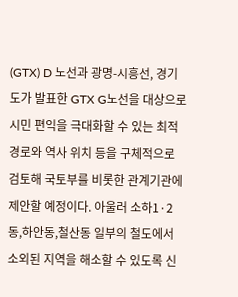(GTX) D 노선과 광명-시흥선, 경기도가 발표한 GTX G노선을 대상으로 시민 편익을 극대화할 수 있는 최적 경로와 역사 위치 등을 구체적으로 검토해 국토부를 비롯한 관계기관에 제안할 예정이다. 아울러 소하1·2동,하안동,철산동 일부의 철도에서 소외된 지역을 해소할 수 있도록 신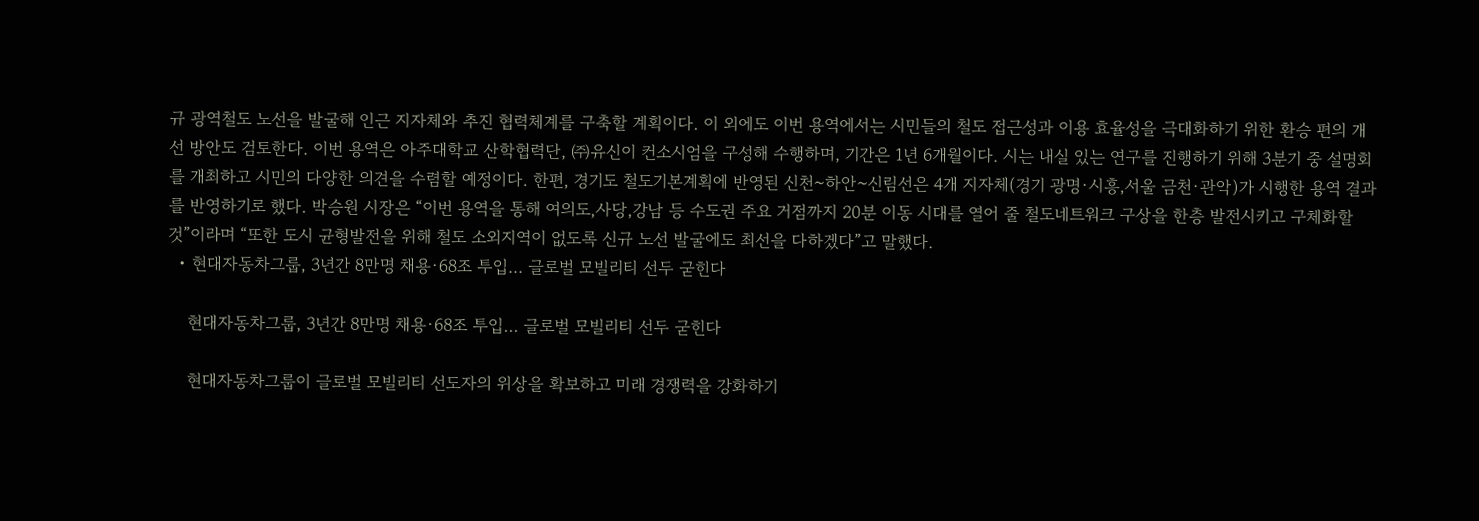규 광역철도 노선을 발굴해 인근 지자체와 추진 협력체계를 구축할 계획이다. 이 외에도 이번 용역에서는 시민들의 철도 접근성과 이용 효율성을 극대화하기 위한 환승 편의 개선 방안도 검토한다. 이번 용역은 아주대학교 산학협력단, ㈜유신이 컨소시엄을 구성해 수행하며, 기간은 1년 6개월이다. 시는 내실 있는 연구를 진행하기 위해 3분기 중 설명회를 개최하고 시민의 다양한 의견을 수렴할 예정이다. 한편, 경기도 철도기본계획에 반영된 신천~하안~신림선은 4개 지자체(경기 광명·시흥,서울 금천·관악)가 시행한 용역 결과를 반영하기로 했다. 박승원 시장은 “이번 용역을 통해 여의도,사당,강남 등 수도권 주요 거점까지 20분 이동 시대를 열어 줄 철도네트워크 구상을 한층 발전시키고 구체화할 것”이라며 “또한 도시 균형발전을 위해 철도 소외지역이 없도록 신규 노선 발굴에도 최선을 다하겠다”고 말했다.
  • 현대자동차그룹, 3년간 8만명 채용·68조 투입… 글로벌 모빌리티 선두 굳힌다

    현대자동차그룹, 3년간 8만명 채용·68조 투입… 글로벌 모빌리티 선두 굳힌다

    현대자동차그룹이 글로벌 모빌리티 선도자의 위상을 확보하고 미래 경쟁력을 강화하기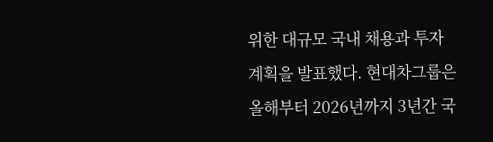위한 대규모 국내 채용과 투자 계획을 발표했다. 현대차그룹은 올해부터 2026년까지 3년간 국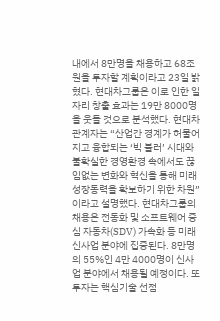내에서 8만명을 채용하고 68조원을 투자할 계획이라고 23일 밝혔다. 현대차그룹은 이로 인한 일자리 창출 효과는 19만 8000명을 웃돌 것으로 분석했다. 현대차 관계자는 “산업간 경계가 허물어지고 융합되는 ‘빅 블러’ 시대와 불확실한 경영환경 속에서도 끊임없는 변화와 혁신을 통해 미래 성장동력을 확보하기 위한 차원”이라고 설명했다. 현대차그룹의 채용은 전동화 및 소프트웨어 중심 자동차(SDV) 가속화 등 미래 신사업 분야에 집중된다. 8만명의 55%인 4만 4000명이 신사업 분야에서 채용될 예정이다. 또 투자는 핵심기술 선점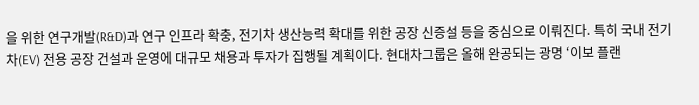을 위한 연구개발(R&D)과 연구 인프라 확충, 전기차 생산능력 확대를 위한 공장 신증설 등을 중심으로 이뤄진다. 특히 국내 전기차(EV) 전용 공장 건설과 운영에 대규모 채용과 투자가 집행될 계획이다. 현대차그룹은 올해 완공되는 광명 ‘이보 플랜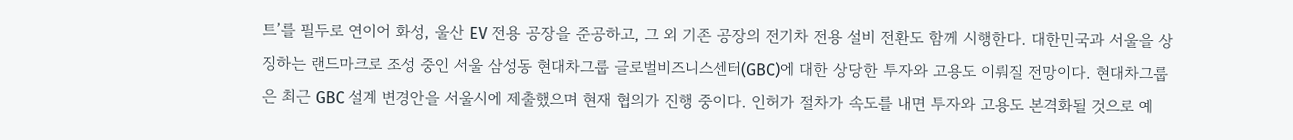트’를 필두로 연이어 화성, 울산 EV 전용 공장을 준공하고, 그 외 기존 공장의 전기차 전용 설비 전환도 함께 시행한다. 대한민국과 서울을 상징하는 랜드마크로 조성 중인 서울 삼성동 현대차그룹 글로벌비즈니스센터(GBC)에 대한 상당한 투자와 고용도 이뤄질 전망이다. 현대차그룹은 최근 GBC 설계 변경안을 서울시에 제출했으며 현재 협의가 진행 중이다. 인허가 절차가 속도를 내면 투자와 고용도 본격화될 것으로 예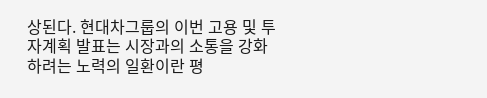상된다. 현대차그룹의 이번 고용 및 투자계획 발표는 시장과의 소통을 강화하려는 노력의 일환이란 평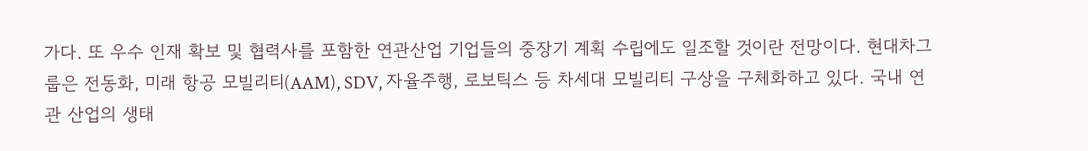가다. 또 우수 인재 확보 및 협력사를 포함한 연관산업 기업들의 중장기 계획 수립에도 일조할 것이란 전망이다. 현대차그룹은 전동화, 미래 항공 모빌리티(AAM), SDV, 자율주행, 로보틱스 등 차세대 모빌리티 구상을 구체화하고 있다. 국내 연관 산업의 생태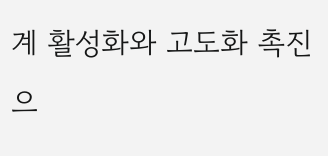계 활성화와 고도화 촉진으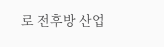로 전후방 산업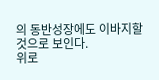의 동반성장에도 이바지할 것으로 보인다.
위로